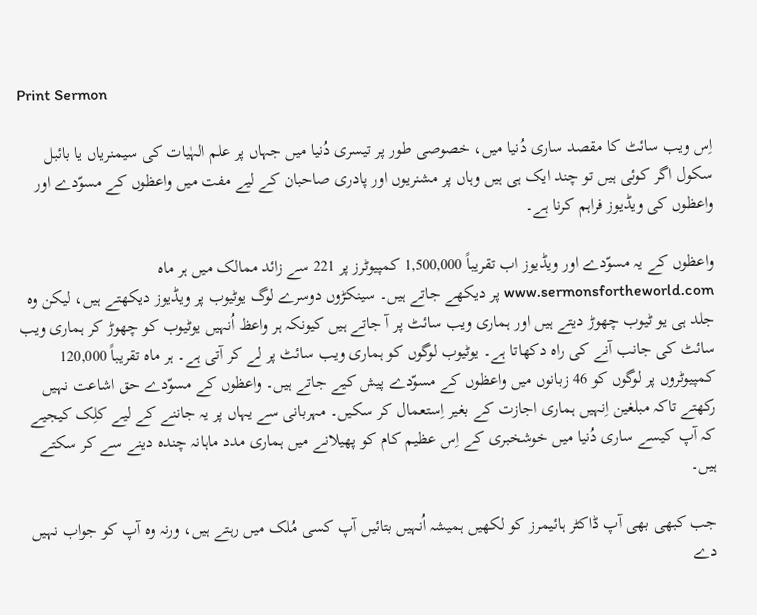Print Sermon

اِس ویب سائٹ کا مقصد ساری دُنیا میں، خصوصی طور پر تیسری دُنیا میں جہاں پر علم الہٰیات کی سیمنریاں یا بائبل سکول اگر کوئی ہیں تو چند ایک ہی ہیں وہاں پر مشنریوں اور پادری صاحبان کے لیے مفت میں واعظوں کے مسوّدے اور واعظوں کی ویڈیوز فراہم کرنا ہے۔

واعظوں کے یہ مسوّدے اور ویڈیوز اب تقریباً 1,500,000 کمپیوٹرز پر 221 سے زائد ممالک میں ہر ماہ www.sermonsfortheworld.com پر دیکھے جاتے ہیں۔ سینکڑوں دوسرے لوگ یوٹیوب پر ویڈیوز دیکھتے ہیں، لیکن وہ جلد ہی یو ٹیوب چھوڑ دیتے ہیں اور ہماری ویب سائٹ پر آ جاتے ہیں کیونکہ ہر واعظ اُنہیں یوٹیوب کو چھوڑ کر ہماری ویب سائٹ کی جانب آنے کی راہ دکھاتا ہے۔ یوٹیوب لوگوں کو ہماری ویب سائٹ پر لے کر آتی ہے۔ ہر ماہ تقریباً 120,000 کمپیوٹروں پر لوگوں کو 46 زبانوں میں واعظوں کے مسوّدے پیش کیے جاتے ہیں۔ واعظوں کے مسوّدے حق اشاعت نہیں رکھتے تاکہ مبلغین اِنہیں ہماری اجازت کے بغیر اِستعمال کر سکیں۔ مہربانی سے یہاں پر یہ جاننے کے لیے کلِک کیجیے کہ آپ کیسے ساری دُنیا میں خوشخبری کے اِس عظیم کام کو پھیلانے میں ہماری مدد ماہانہ چندہ دینے سے کر سکتے ہیں۔

جب کبھی بھی آپ ڈاکٹر ہائیمرز کو لکھیں ہمیشہ اُنہیں بتائیں آپ کسی مُلک میں رہتے ہیں، ورنہ وہ آپ کو جواب نہیں دے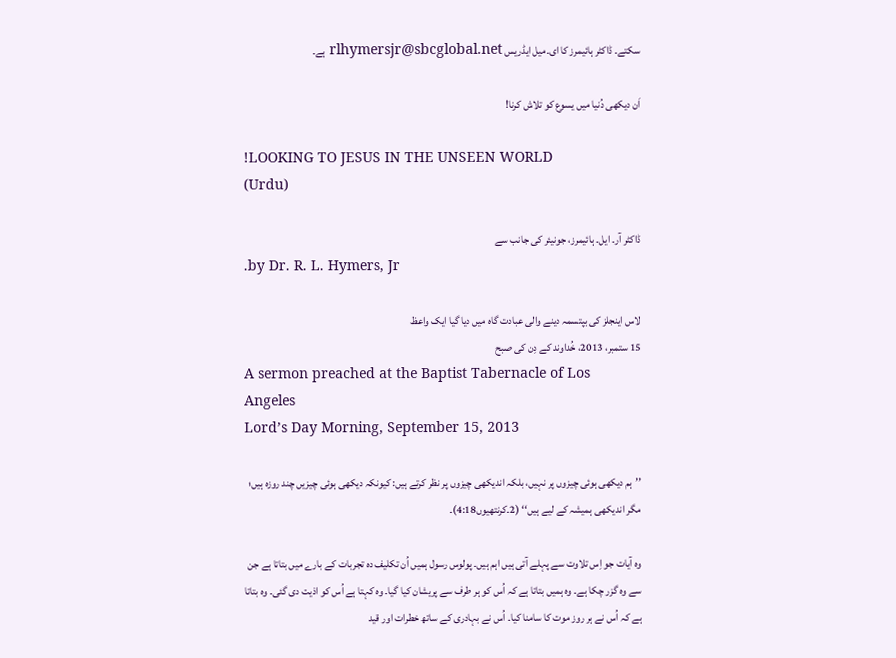سکتے۔ ڈاکٹر ہائیمرز کا ای۔میل ایڈریس rlhymersjr@sbcglobal.net ہے۔

اَن دیکھی دُنیا میں یسوع کو تلاش کرنا!

!LOOKING TO JESUS IN THE UNSEEN WORLD
(Urdu)

ڈاکٹر آر۔ ایل۔ ہائیمرز، جونیئر کی جانب سے
.by Dr. R. L. Hymers, Jr

لاس اینجلز کی بپتسمہ دینے والی عبادت گاہ میں دیا گیا ایک واعظ
15 ستمبر، 2013، خُداوند کے دِن کی صبح
A sermon preached at the Baptist Tabernacle of Los Angeles
Lord’s Day Morning, September 15, 2013

’’ہم دیکھی ہوئی چیزوں پر نہیں، بلکہ اندیکھی چیزوں پر نظر کرتے ہیں: کیونکہ دیکھی ہوئی چیزیں چند روزہ ہیں؛ مگر اندیکھی ہمیشہ کے لیے ہیں‘‘ (2۔کرنتھیوں4:18)۔

وہ آیات جو اِس تلاوت سے پہلے آتی ہیں اہم ہیں۔ پولوس رسول ہمیں اُن تکلیف دہ تجربات کے بارے میں بتاتا ہے جن سے وہ گزر چکا ہے۔ وہ ہمیں بتاتا ہے کہ اُس کو ہر طرف سے پریشان کیا گیا۔ وہ کہتا ہے اُس کو اذیت دی گئی۔ وہ بتاتا ہے کہ اُس نے ہر روز موت کا سامنا کیا۔ اُس نے بہادری کے ساتھ خطرات اور قید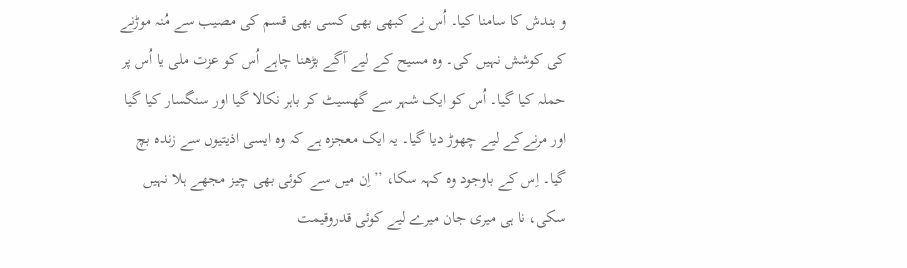و بندش کا سامنا کیا۔ اُس نے کبھی بھی کسی بھی قسم کی مصیب سے مُنہ موڑنے کی کوشش نہیں کی۔ وہ مسیح کے لیے آگے بڑھنا چاہے اُس کو عزت ملی یا اُس پر حملہ کیا گیا۔ اُس کو ایک شہر سے گھسیٹ کر باہر نکالا گیا اور سنگسار کیا گیا اور مرنےکے لیے چھوڑ دیا گیا۔ یہ ایک معجزہ ہے کہ وہ ایسی اذیتیوں سے زندہ بچ گیا۔ اِس کے باوجود وہ کہہ سکا، ’’اِن میں سے کوئی بھی چیز مجھے ہلا نہیں سکی، نا ہی میری جان میرے لیے کوئی قدروقیمت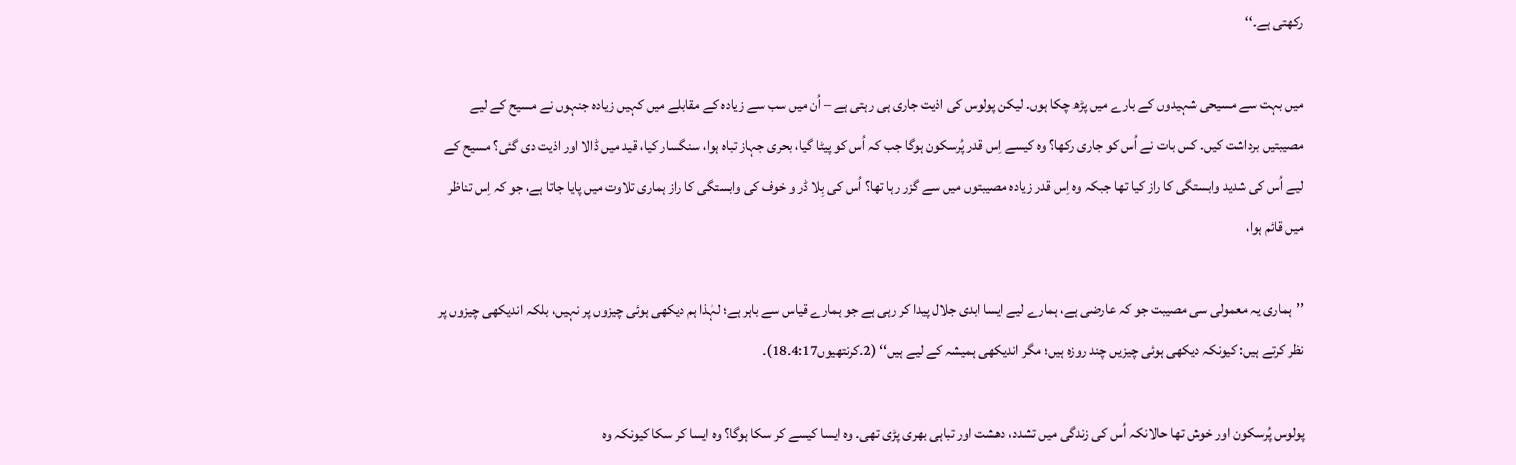رکھتی ہے۔‘‘

میں بہت سے مسیحی شہیدوں کے بارے میں پڑھ چکا ہوں۔ لیکن پولوس کی اذیت جاری ہی رہتی ہے – اُن میں سب سے زیادہ کے مقابلے میں کہیں زیادہ جنہوں نے مسیح کے لیے مصیبتیں برداشت کیں۔ کس بات نے اُس کو جاری رکھا؟ وہ کیسے اِس قدر پُرسکون ہوگا جب کہ اُس کو پیٹا گیا، بحری جہاز تباہ ہوا، سنگسار کیا، قید میں ڈالا اور اذیت دی گئی؟ مسیح کے لیے اُس کی شدید وابستگی کا راز کیا تھا جبکہ وہ اِس قدر زیادہ مصیبتوں میں سے گزر رہا تھا؟ اُس کی بِلا ڈر و خوف کی وابستگی کا راز ہماری تلاوت میں پایا جاتا ہے، جو کہ اِس تناظر میں قائم ہوا،

’’ہماری یہ معمولی سی مصیبت جو کہ عارضی ہے، ہمارے لیے ایسا ابدی جلال پیدا کر رہی ہے جو ہمارے قیاس سے باہر ہے؛ لہٰذا ہم دیکھی ہوئی چیزوں پر نہیں، بلکہ اندیکھی چیزوں پر نظر کرتے ہیں: کیونکہ دیکھی ہوئی چیزیں چند روزہ ہیں؛ مگر اندیکھی ہمیشہ کے لیے ہیں‘‘ (2۔کرنتھیوں4:17۔18)۔

پولوس پُرسکون اور خوش تھا حالانکہ اُس کی زندگی میں تشدد، دھشت اور تباہی بھری پڑی تھی۔ وہ ایسا کیسے کر سکا ہوگا؟ وہ ایسا کر سکا کیونکہ وہ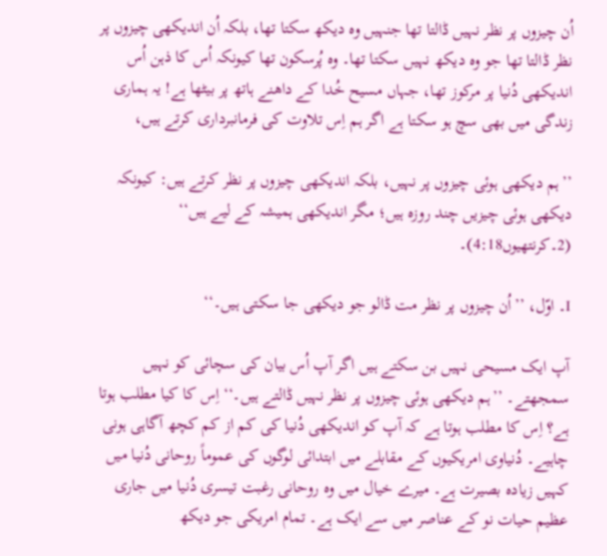اُن چیزوں پر نظر نہیں ڈالتا تھا جنہیں وہ دیکھ سکتا تھا، بلکہ اُن اندیکھی چیزوں پر نظر ڈالتا تھا جو وہ دیکھ نہیں سکتا تھا۔ وہ پُرسکون تھا کیونکہ اُس کا ذہن اُس اندیکھی دُنیا پر مرکوز تھا، جہاں مسیح خُدا کے داھنے ہاتھ پر بیٹھا ہے! یہ ہماری زندگی میں بھی سچ ہو سکتا ہے اگر ہم اِس تلاوت کی فرمانبرداری کرتے ہیں،

’’ہم دیکھی ہوئی چیزوں پر نہیں، بلکہ اندیکھی چیزوں پر نظر کرتے ہیں: کیونکہ دیکھی ہوئی چیزیں چند روزہ ہیں؛ مگر اندیکھی ہمیشہ کے لیے ہیں‘‘ (2۔کرنتھیوں4:18)۔

I۔ اوّل، ’’اُن چیزوں پر نظر مت ڈالو جو دیکھی جا سکتی ہیں۔‘‘

آپ ایک مسیحی نہیں بن سکتے ہیں اگر آپ اُس بیان کی سچائی کو نہیں سمجھتے۔ ’’ہم دیکھی ہوئی چیزوں پر نظر نہیں ڈالتے ہیں۔‘‘ اِس کا کیا مطلب ہوتا ہے؟ اِس کا مطلب ہوتا ہے کہ آپ کو اندیکھی دُنیا کی کم از کم کچھ آگاہی ہونی چاہیے۔ دُنیاوی امریکیوں کے مقابلے میں ابتدائی لوگوں کی عموماً روحانی دُنیا میں کہیں زیادہ بصیرت ہے۔ میرے خیال میں وہ روحانی رغبت تیسری دُنیا میں جاری عظیم حیات نو کے عناصر میں سے ایک ہے۔ تمام امریکی جو دیکھ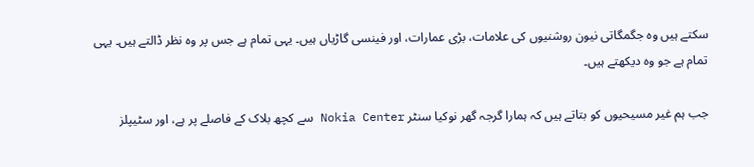سکتے ہیں وہ جگمگاتی نیون روشنیوں کی علامات، بڑی عمارات، اور فینسی گاڑیاں ہیں۔ یہی تمام ہے جس پر وہ نظر ڈالتے ہیں۔ یہی تمام ہے جو وہ دیکھتے ہیں۔

جب ہم غیر مسیحیوں کو بتاتے ہیں کہ ہمارا گرجہ گھر نوکیا سنٹر Nokia Center سے کچھ بلاک کے فاصلے پر ہے، اور سٹیپلز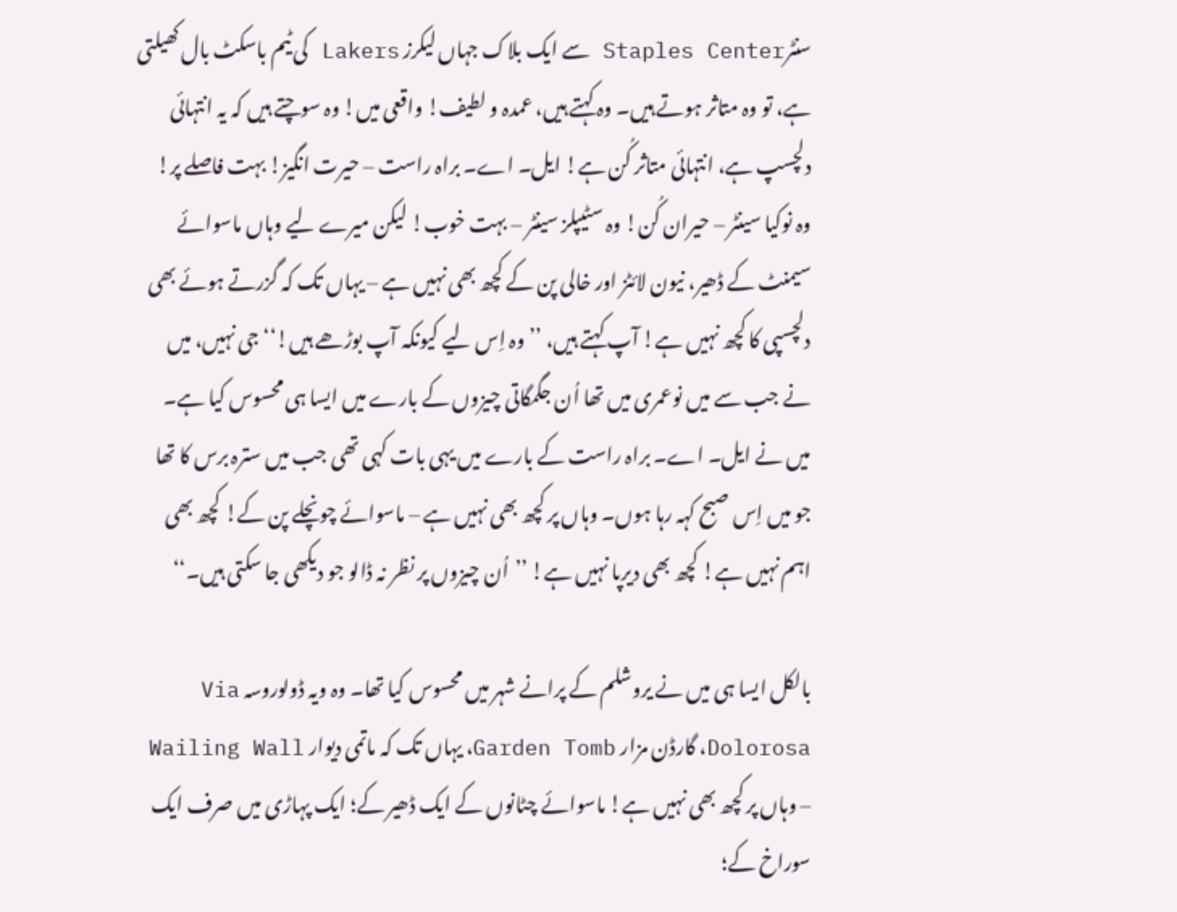سنٹرStaples Center سے ایک بلاک جہاں لیکرز Lakers کی ٹیم باسکٹ بال کھیلتی ہے، تو وہ متاثر ہوتے ہیں۔ وہ کہتے ہیں، عمدہ و لطیف! واقعی میں! وہ سوچتے ہیں کہ یہ انتہائی دلچسپ ہے، انتہائی متاثر کُن ہے! ایل۔ اے۔ براہ راست – حیرت انگیز! بہت فاصلے پر! وہ نوکیا سینٹر – حیران کُن! وہ سٹیپلز سینٹر – بہت خوب! لیکن میرے لیے وہاں ماسوائے سیمنٹ کے ڈھیر، نیون لائٹز اور خالی پن کے کچھ بھی نہیں ہے – یہاں تک کہ گزرتے ہوئے بھی دلچسپی کا کچھ نہیں ہے! آپ کہتے ہیں، ’’وہ اِس لیے کیونکہ آپ بوڑھے ہیں!‘‘ جی نہیں، میں نے جب سے میں نوعمری میں تھا اُن جگمگاتی چیزوں کے بارے میں ایسا ہی محسوس کیا ہے۔ میں نے ایل۔ اے۔ براہ راست کے بارے میں یہی بات کہی تھی جب میں سترہ برس کا تھا جو میں اِس صبح کہہ رہا ہوں۔ وہاں پر کچھ بھی نہیں ہے – ماسوائے چونچلے پن کے! کچھ بھی اہم نہیں ہے! کچھ بھی دیرپا نہیں ہے! ’’اُن چیزوں پر نظر نہ ڈالو جو دیکھی جا سکتی ہیں۔‘‘

بالکل ایسا ہی میں نے یروشلم کے پرانے شہر میں محسوس کیا تھا۔ وہ ویہ ڈولوروسہ Via Dolorosa، گارڈن مزار Garden Tomb، یہاں تک کہ ماتمی دیوار Wailing Wall – وہاں پر کچھ بھی نہیں ہے! ماسوائے چٹانوں کے ایک ڈھیر کے؛ ایک پہاڑی میں صرف ایک سوراخ کے؛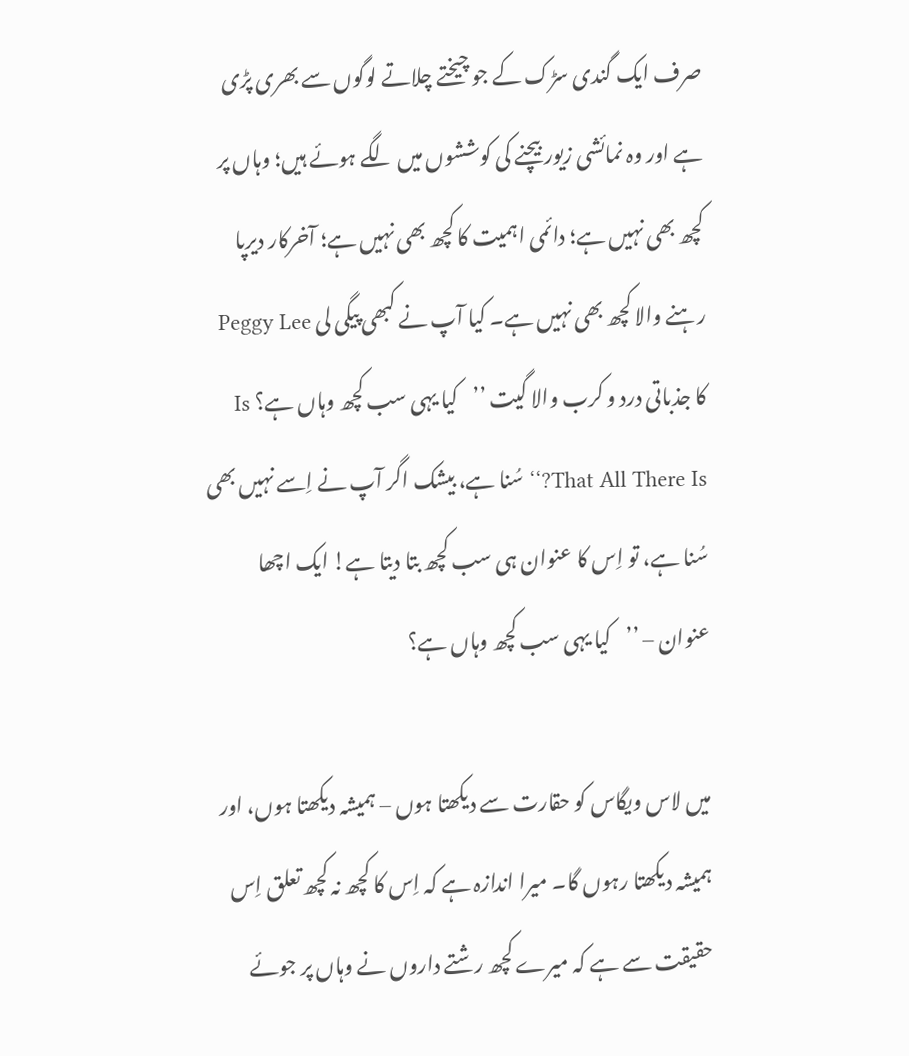صرف ایک گندی سڑک کے جو چیختے چلاتے لوگوں سے بھری پڑی ہے اور وہ نمائشی زیور بیچنے کی کوششوں میں لگے ہوئے ہیں؛ وہاں پر کچھ بھی نہیں ہے؛ دائمی اہمیت کا کچھ بھی نہیں ہے؛ آخرکار دیرپا رہنے والا کچھ بھی نہیں ہے۔ کیا آپ نے کبھی پیگی لی Peggy Lee کا جذباتی درد و کرب والا گیت ’’کیا یہی سب کچھ وہاں ہے؟ Is That All There Is?‘‘ سُنا ہے، بیشک اگر آپ نے اِسے نہیں بھی سُنا ہے، تو اِس کا عنوان ہی سب کچھ بتا دیتا ہے! ایک اچھا عنوان – ’’کیا یہی سب کچھ وہاں ہے؟

میں لاس ویگاس کو حقارت سے دیکھتا ہوں – ہمیشہ دیکھتا ہوں، اور ہمیشہ دیکھتا رہوں گا۔ میرا اندازہ ہے کہ اِس کا کچھ نہ کچھ تعلق اِس حقیقت سے ہے کہ میرے کچھ رشتے داروں نے وہاں پر جوئے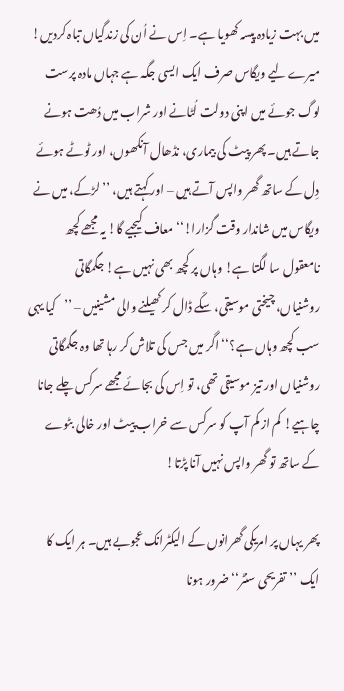میں بہت زیادہ پیسہ کھویا ہے۔ اِس نے اُن کی زندگیاں تباہ کردیں! میرے لیے ویگاس صرف ایک ایسی جگہ ہے جہاں مادہ پرست لوگ جوئے میں اپنی دولت لُٹانے اور شراب میں دُھت ہونے جاتے ہیں۔ پھر پیٹ کی بیماری، نڈھال آنکھوں، اور ٹوٹے ہوئے دِل کے ساتھ گھر واپس آتے ہیں – اور کہتے ہیں، ’’لڑکے، میں نے ویگاس میں شاندار وقت گزارا!‘‘ معاف کیجیے گا! یہ مجھے کچھ نامعقول سا لگتا ہے! وہاں پر کچھ بھی نہیں ہے! جگمگاتی روشنیاں، چیختی موسیقی، سکّے ڈال کر کھیلنے والی مشینیں – ’’کیا یہی سب کچھ وہاں ہے؟‘‘ اگر میں جس کی تلاش کر رہا تھا وہ جگمگاتی روشنیاں اور تیز موسیقی تھی، تو اِس کی بجائے مجھے سرکس چلے جانا چاہیے! کم از کم آپ کو سرکس سے خراب پیٹ اور خالی بٹوے کے ساتھ تو گھر واپس نہیں آنا پڑتا!

پھر یہاں پر امریکی گھرانوں کے الیکٹرانک عجوبے ہیں۔ ہر ایک کا ایک ’’تفریحی سنٹر‘‘ ضرور ہونا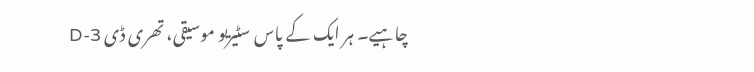چاہیے۔ ہر ایک کے پاس سٹیریو موسیقی، تھری ڈی 3-D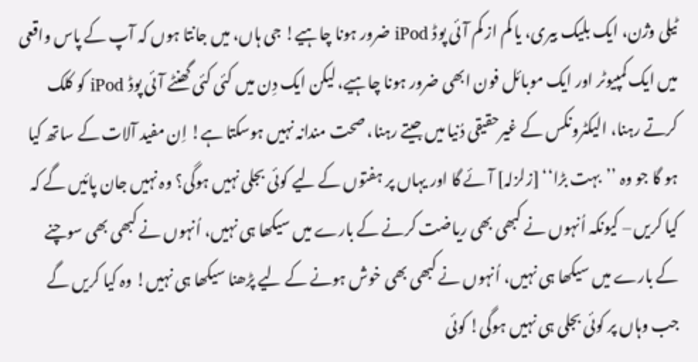ٹیلی وژن، ایک بلیک بیری، یا کم از کم آئی پوڈ iPod ضرور ہونا چاہیے! جی ہاں، میں جانتا ہوں کہ آپ کے پاس واقعی میں ایک کمپیوٹر اور ایک موبائل فون ابھی ضرور ہونا چاہیے، لیکن ایک دِن میں کئی کئی گھنٹے آئی پوڈ iPod کو کلک کرتے رہنا، الیکٹرونکس کے غیرحقیقی دُنیا میں جیتے رہنا، صحت مندانہ نہیں ہوسکتا ہے! اِن مفید آلات کے ساتھ کیا ہو گا جو وہ ’’بہت بڑا‘‘ [زلزلہ] آئے گا اور یہاں پر ہفتوں کے لیے کوئی بجلی نہیں ہوگی؟ وہ نہیں جان پائیں گے کہ کیا کریں – کیونکہ اُنہوں نے کبھی بھی ریاضت کرنے کے بارے میں سیکھا ہی نہیں، اُنہوں نے کبھی بھی سوچنے کے بارے میں سیکھا ہی نہیں، اُنہوں نے کبھی بھی خوش ہونے کے لیے پڑھنا سیکھا ہی نہیں! وہ کیا کریں گے جب وہاں پر کوئی بجلی ہی نہیں ہوگی! کوئی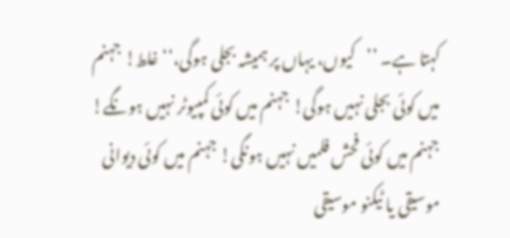کہتا ہے۔ ’’کیوں، یہاں پر ہمیشہ بجلی ہوگی،‘‘ غلط! جہنم میں کوئی بجلی نہیں ہوگی! جہنم میں کوئی کمپیوٹر نہیں ہونگے! جہنم میں کوئی فحش فلمیں نہیں ہونگی! جہنم میں کوئی دیوانی موسیقی یا ٹیکنو موسیقی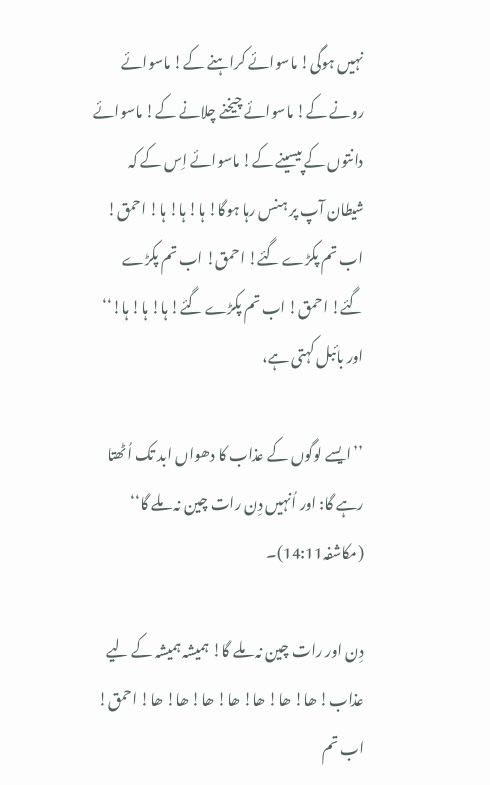نہیں ہوگی! ماسوائے کراہنے کے! ماسوائے رونے کے! ماسوائے چیخنے چلانے کے! ماسوائے دانتوں کے پیسینے کے! ماسوائے اِس کے کہ شیطان آپ پر ہنس رہا ہوگا! ہا! ہا! ہا! احمق! اب تم پکڑے گئے! احمق! اب تم پکڑے گئے! احمق! اب تم پکڑے گئے! ہا! ہا! ہا!‘‘ اور بائبل کہتی ہے،

’’ایسے لوگوں کے عذاب کا دھواں ابد تک اُٹھتا رہے گا: اور اُنہیں دِن رات چین نہ ملے گا‘‘ (مکاشفہ14:11)۔

دِن اور رات چین نہ ملے گا! ہمیشہ ہمیشہ کے لیے عذاب! ھا! ھا! ھا! ھا! ھا! ھا! ھا! احمق! اب تم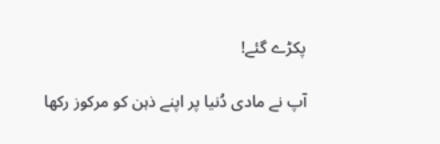پکڑے گئے!

آپ نے مادی دُنیا پر اپنے ذہن کو مرکوز رکھا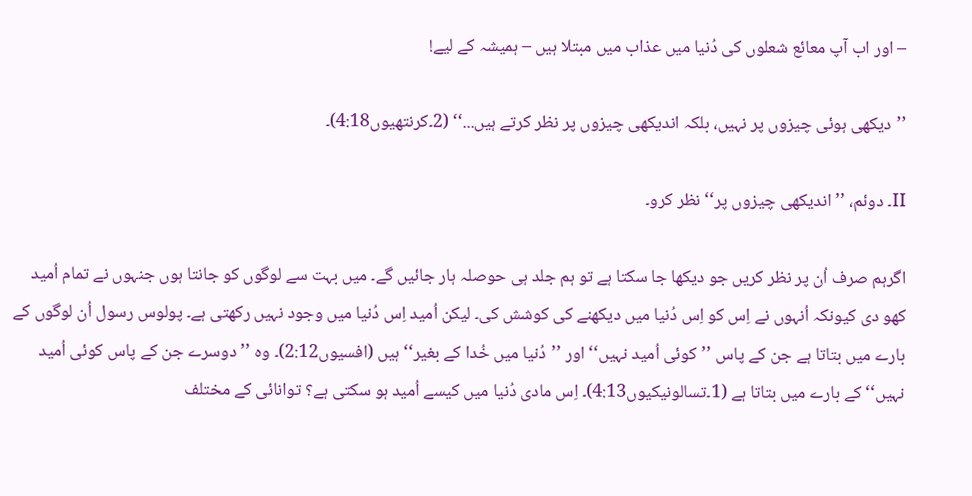– اور اب آپ معائع شعلوں کی دُنیا میں عذاب میں مبتلا ہیں – ہمیشہ کے لیے!

’’دیکھی ہوئی چیزوں پر نہیں، بلکہ اندیکھی چیزوں پر نظر کرتے ہیں...‘‘ (2۔کرنتھیوں4:18)۔

II۔ دوئم، ’’اندیکھی چیزوں پر‘‘ نظر کرو۔

اگرہم صرف اُن پر نظر کریں جو دیکھا جا سکتا ہے تو ہم جلد ہی حوصلہ ہار جائیں گے۔ میں بہت سے لوگوں کو جانتا ہوں جنہوں نے تمام اُمید کھو دی کیونکہ اُنہوں نے اِس کو اِس دُنیا میں دیکھنے کی کوشش کی۔ لیکن اُمید اِس دُنیا میں وجود نہیں رکھتی ہے۔ پولوس رسول اُن لوگوں کے بارے میں بتاتا ہے جن کے پاس ’’کوئی اُمید نہیں‘‘ اور ’’دُنیا میں خُدا کے بغیر‘‘ ہیں (افسیوں2:12)۔ وہ ’’دوسرے جن کے پاس کوئی اُمید نہیں‘‘ کے بارے میں بتاتا ہے (1۔تسالونیکیوں4:13)۔ اِس مادی دُنیا میں کیسے اُمید ہو سکتی ہے؟ توانائی کے مختلف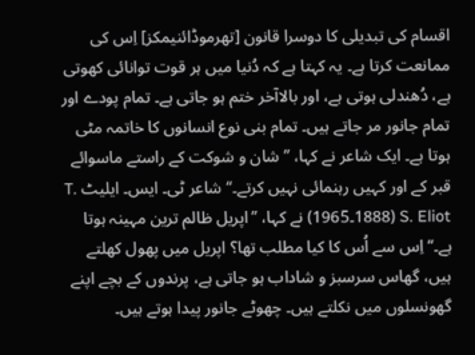اقسام کی تبدیلی کا دوسرا قانون [تھرموڈائنیمکز] اِس کی ممانعت کرتا ہے۔ یہ کہتا ہے کہ دُنیا میں ہر قوت توانائی کھوتی ہے، دُھندلی ہوتی ہے، اور بالاآخر ختم ہو جاتی ہے۔ تمام پودے اور تمام جانور مر جاتے ہیں۔ تمام بنی نوع انسانوں کا خاتمہ مٹی ہوتا ہے۔ ایک شاعر نے کہا، ’’شان و شوکت کے راستے ماسوائے قبر کے اور کہیں رہنمائی نہیں کرتے۔‘‘ شاعر ٹی۔ ایس۔ ایلیٹ T. S. Eliot (1888۔1965) نے کہا، ’’اپریل ظالم ترین مہینہ ہوتا ہے۔‘‘ اِس سے اُس کا کیا مطلب تھا؟ اپریل میں پھول کھلتے ہیں، گھاس سرسبز و شاداب ہو جاتی ہے، پرندوں کے بچے اپنے گھونسلوں میں نکلتے ہیں۔ چھوٹے جانور پیدا ہوتے ہیں۔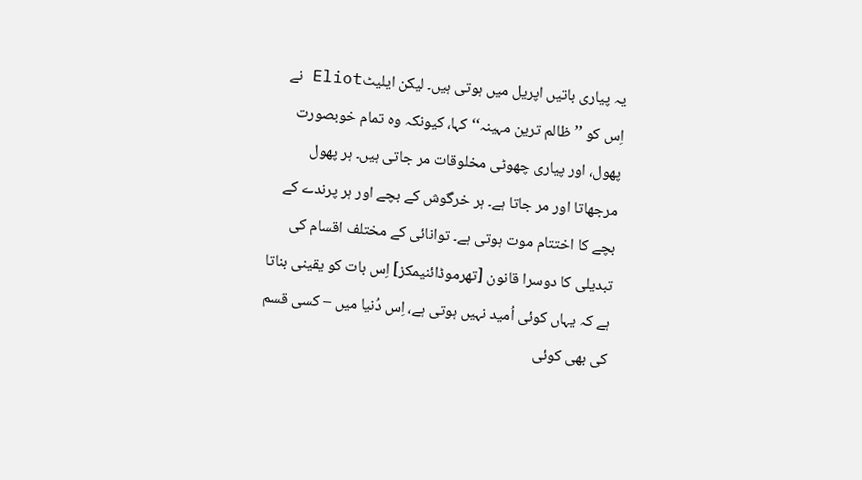یہ پیاری باتیں اپریل میں ہوتی ہیں۔ لیکن ایلیٹEliot نے اِس کو ’’ظالم ترین مہینہ‘‘ کہا، کیونکہ وہ تمام خوبصورت پھول، اور پیاری چھوٹی مخلوقات مر جاتی ہیں۔ ہر پھول مرجھاتا اور مر جاتا ہے۔ ہر خرگوش کے بچے اور ہر پرندے کے بچے کا اختتام موت ہوتی ہے۔ توانائی کے مختلف اقسام کی تبدیلی کا دوسرا قانون [تھرموڈائنیمکز] اِس بات کو یقینی بناتا ہے کہ یہاں کوئی اُمید نہیں ہوتی ہے، اِس دُنیا میں – کسی قسم کی بھی کوئی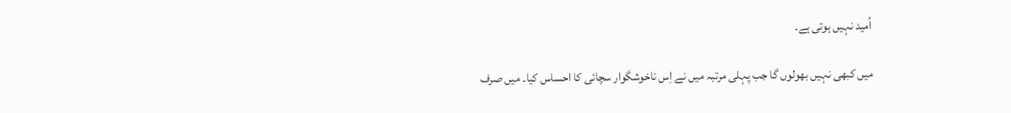اُمید نہیں ہوتی ہے۔

میں کبھی نہیں بھولوں گا جب پہلی مرتبہ میں نے اِس ناخوشگوار سچائی کا احساس کیا۔ میں صرف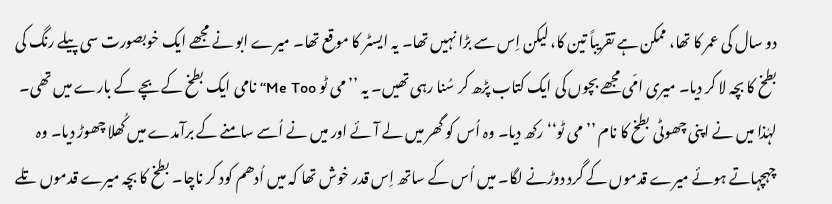دو سال کی عمر کا تھا، ممکن ہے تقریباً تین کا، لیکن اِس سے بڑا نہیں تھا۔ یہ ایسٹر کا موقع تھا۔ میرے ابو نے مجھے ایک خوبصورت سی پیلے رنگ کی بطخ کا بچہ لا کر دیا۔ میری امّی مجھے بچوں کی ایک کتاب پڑھ کر سُنا رہی تھیں۔ یہ ’’می ٹو Me Too‘‘ نامی ایک بطخ کے بچے کے بارے میں تھی۔ لہٰذا میں نے اپنی چھوٹی بطخ کا نام ’’می ٹو‘‘ رکھ دیا۔ وہ اُس کو گھر میں لے آئے اور میں نے اُسے سامنے کے برآمدے میں کُھلا چھوڑ دیا۔ وہ چہچہاتے ہوئے میرے قدموں کے گرد دوڑنے لگا۔ میں اُس کے ساتھ اِس قدر خوش تھا کہ میں اُدھم کود کر ناچا۔ بطخ کا بچہ میرے قدموں تلے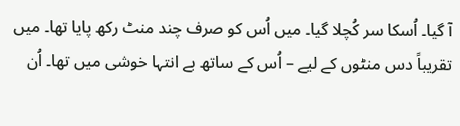آ گیا۔ اُسکا سر کُچلا گیا۔ میں اُس کو صرف چند منٹ رکھ پایا تھا۔ میں تقریباً دس منٹوں کے لیے – اُس کے ساتھ بے انتہا خوشی میں تھا۔ اُن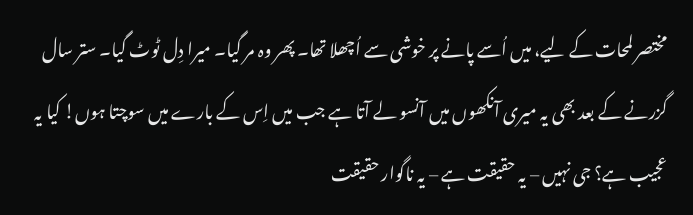مختصر لمحات کے لیے، میں اُسے پانے پر خوشی سے اُچھلا تھا۔ پھر وہ مر گیا۔ میرا دِل ٹوٹ گیا۔ ستر سال گزرنے کے بعد بھی یہ میری آنکھوں میں آنسو لے آتا ہے جب میں اِس کے بارے میں سوچتا ہوں! کیا یہ عجیب ہے؟ جی نہیں – یہ حقیقت ہے – یہ ناگوار حقیقت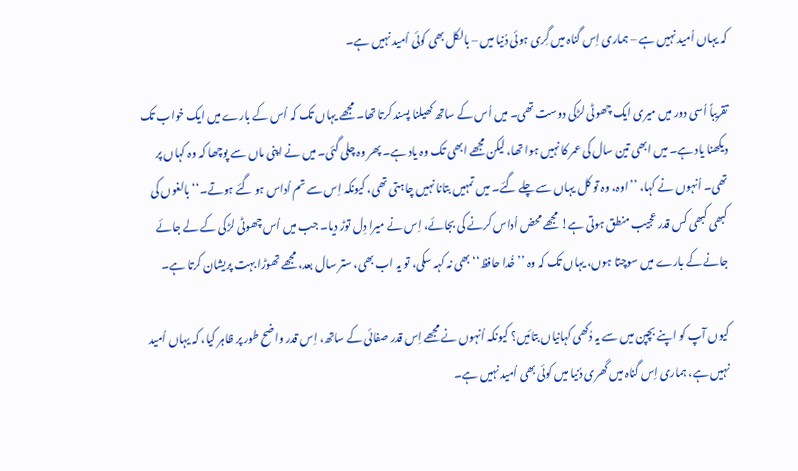کہ یہاں اُمید نہیں ہے – ہماری اِس گناہ میں گِری ہوئی دُنیا میں – بالکل بھی کوئی اُمید نہیں ہے۔

تقریباً اُسی دور میں میری ایک چھوٹی لڑکی دوست تھی۔ میں اُس کے ساتھ کھیلنا پسند کرتا تھا۔ مجھے یہاں تک کہ اُس کے بارے میں ایک خواب تک دیکھنا یاد ہے۔ میں ابھی تین سال کی عمر کا نہیں ہوا تھا، لیکن مجھے ابھی تک وہ یاد ہے۔ پھر وہ چلی گئی۔ میں نے اپنی ماں سے پوچھا کہ وہ کہاں پر تھی۔ اُنہوں نے کہا، ’’اوہ، وہ تو کل یہاں سے چلے گئے۔ میں تمہیں بتانا نہیں چاہتی تھی، کیونکہ اِس سے تم اُداس ہو گئے ہوتے۔‘‘ بالغوں کی کبھی کبھی کس قدر عجیب منطق ہوتی ہے! مجھے محض اُداس کرنے کی بجائے، اِس نے میرا دِل توڑ دیا۔ جب میں اُس چھوٹی لڑکی کے لے جائے جانے کے بارے میں سوچتا ہوں، یہاں تک کہ وہ ’’خُدا حافظ‘‘ بھی نہ کہہ سکی، تو یہ اب بھی، ستر سال بعد، مجھے تھوڑا بہت پریشان کرتا ہے۔

کیوں آپ کو اپنے بچپن میں سے یہ دُکھی کہانیاں بتائیں؟ کیونکہ اُنہوں نے مجھے اِس قدر صفائی کے ساتھ، اِس قدر واضح طور پر ظاہر کیا، کہ یہاں اُمید نہیں ہے، ہماری اِس گناہ میں گھری دُنیا میں کوئی بھی اُمید نہیں ہے۔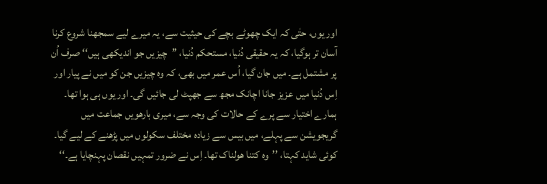اور یوں، حتٰی کہ ایک چھوٹے بچے کی حیثیت سے، یہ میرے لیے سمجھنا شروع کرنا آسان تر ہوگیا، کہ یہ حقیقی دُنیا، مستحکم دُنیا، ’’چیزیں جو اندیکھی ہیں‘‘ صرف اُن پر مشتمل ہے۔ میں جان گیا، اُس عمر میں بھی، کہ وہ چیزیں جن کو میں نے پیار اور اِس دُنیا میں عزیز جانا اچانک مجھ سے جھپٹ لی جائیں گی۔ اور یوں ہی ہوا تھا۔ ہمارے اختیار سے پرے کے حالات کی وجہ سے، میری بارھویں جماعت میں گریجویشن سے پہلے، میں بیس سے زیادہ مختلف سکولوں میں پڑھنے کے لیے گیا۔ کوئی شاید کہتا، ’’وہ کتنا ھولناک تھا۔ اِس نے ضرور تمہیں نقصان پہنچایا ہے۔‘‘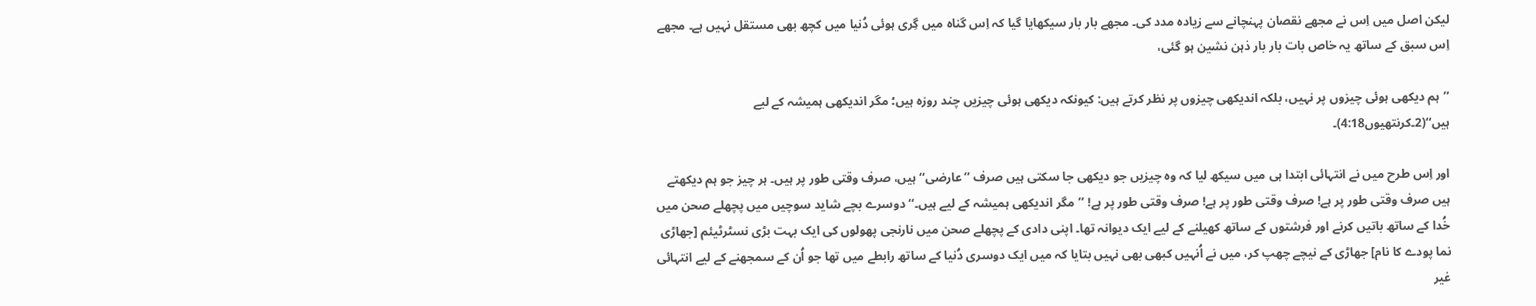لیکن اصل میں اِس نے مجھے نقصان پہنچانے سے زیادہ مدد کی۔ مجھے بار بار سیکھایا گیا کہ اِس گناہ میں گِری ہوئی دُنیا میں کچھ بھی مستقل نہیں ہے۔ مجھے اِس سبق کے ساتھ یہ خاص بات بار بار ذہن نشین ہو گئی،

’’ہم دیکھی ہوئی چیزوں پر نہیں، بلکہ اندیکھی چیزوں پر نظر کرتے ہیں: کیونکہ دیکھی ہوئی چیزیں چند روزہ ہیں؛ مگر اندیکھی ہمیشہ کے لیے ہیں‘‘(2۔کرنتھیوں4:18)۔

اور اِس طرح میں نے انتہائی ابتدا ہی میں سیکھ لیا کہ وہ چیزیں جو دیکھی جا سکتی ہیں صرف ’’عارضی‘‘ ہیں، صرف وقتی طور پر ہیں۔ ہر چیز جو ہم دیکھتے ہیں صرف وقتی طور پر ہے! صرف وقتی طور پر ہے! صرف وقتی طور پر ہے! ’’مگر اندیکھی ہمیشہ کے لیے ہیں۔‘‘ دوسرے بچے شاید سوچیں میں پچھلے صحن میں خُدا کے ساتھ باتیں کرنے اور فرشتوں کے ساتھ کھیلنے کے لیے ایک دیوانہ تھا۔ اپنی دادی کے پچھلے صحن میں نارنجی پھولوں کی ایک بہت بڑی نسٹرٹیئم [جھاڑی نما پودے کا نام] جھاڑی کے نیچے چھپ کر، میں نے اُنہیں کبھی بھی نہیں بتایا کہ میں ایک دوسری دُنیا کے ساتھ رابطے میں تھا جو اُن کے سمجھنے کے لیے انتہائی غیر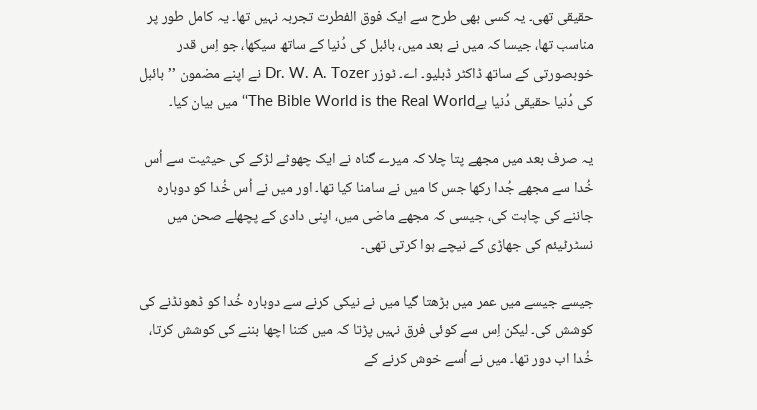حقیقی تھی۔ یہ کسی بھی طرح سے ایک فوق الفطرت تجربہ نہیں تھا۔ یہ کامل طور پر مناسب تھا، جیسا کہ میں نے بعد میں، بائبل کی دُنیا کے ساتھ سیکھا، جو اِس قدر خوبصورتی کے ساتھ ڈاکٹر ڈبلیو۔ اے۔ ٹوزر Dr. W. A. Tozer نے اپنے مضمون ’’بائبل کی دُنیا حقیقی دُنیا ہےThe Bible World is the Real World‘‘ میں بیان کیا۔

یہ صرف بعد میں مجھے پتا چلا کہ میرے گناہ نے ایک چھوٹے لڑکے کی حیثیت سے اُس خُدا سے مجھے جُدا رکھا جس کا میں نے سامنا کیا تھا۔ اور میں نے اُس خُدا کو دوبارہ جاننے کی چاہت کی، جیسی کہ مجھے ماضی میں، اپنی دادی کے پچھلے صحن میں نسٹرٹیئم کی جھاڑی کے نیچے ہوا کرتی تھی۔

جیسے جیسے میں عمر میں بڑھتا گیا میں نے نیکی کرنے سے دوبارہ خُدا کو ڈھونڈنے کی کوشش کی۔ لیکن اِس سے کوئی فرق نہیں پڑتا کہ میں کتنا اچھا بننے کی کوشش کرتا، خُدا اب دور تھا۔ میں نے اُسے خوش کرنے کے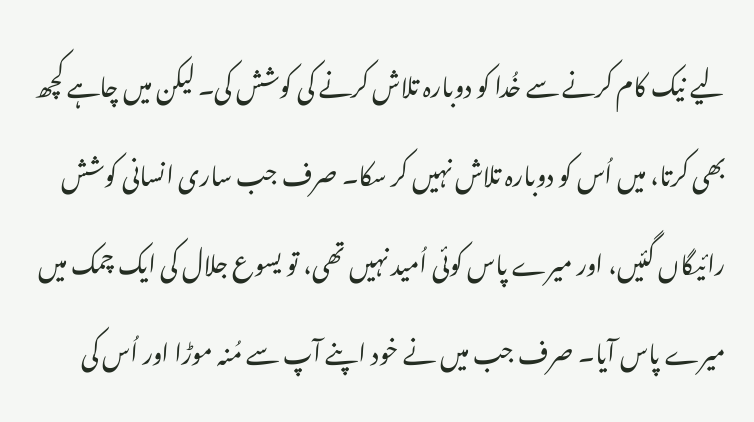لیے نیک کام کرنے سے خُدا کو دوبارہ تلاش کرنے کی کوشش کی۔ لیکن میں چاہے کچھ بھی کرتا، میں اُس کو دوبارہ تلاش نہیں کر سکا۔ صرف جب ساری انسانی کوشش رائیگاں گئیں، اور میرے پاس کوئی اُمید نہیں تھی، تو یسوع جلال کی ایک چمک میں میرے پاس آیا۔ صرف جب میں نے خود اپنے آپ سے مُنہ موڑا اور اُس کی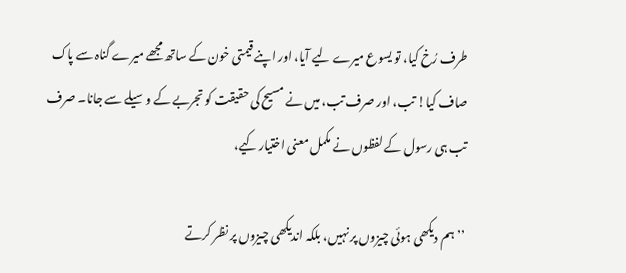طرف رُخ کیا، تو یسوع میرے لیے آیا، اور اپنے قیمتی خون کے ساتھ مجھے میرے گناہ سے پاک صاف کیا! تب، اور صرف تب، میں نے مسیح کی حقیقت کو تجربے کے وسیلے سے جانا۔ صرف تب ہی رسول کے لفظوں نے مکمل معنی اختیار کیے،

’’ہم دیکھی ہوئی چیزوں پر نہیں، بلکہ اندیکھی چیزوں پر نظر کرتے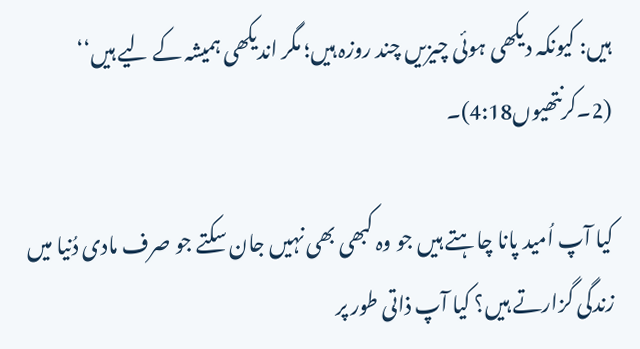ہیں: کیونکہ دیکھی ہوئی چیزیں چند روزہ ہیں؛ مگر اندیکھی ہمیشہ کے لیے ہیں‘‘ (2۔کرنتھیوں4:18)۔

کیا آپ اُمید پانا چاہتے ہیں جو وہ کبھی بھی نہیں جان سکتے جو صرف مادی دُنیا میں زندگی گزارتے ہیں؟ کیا آپ ذاتی طور پر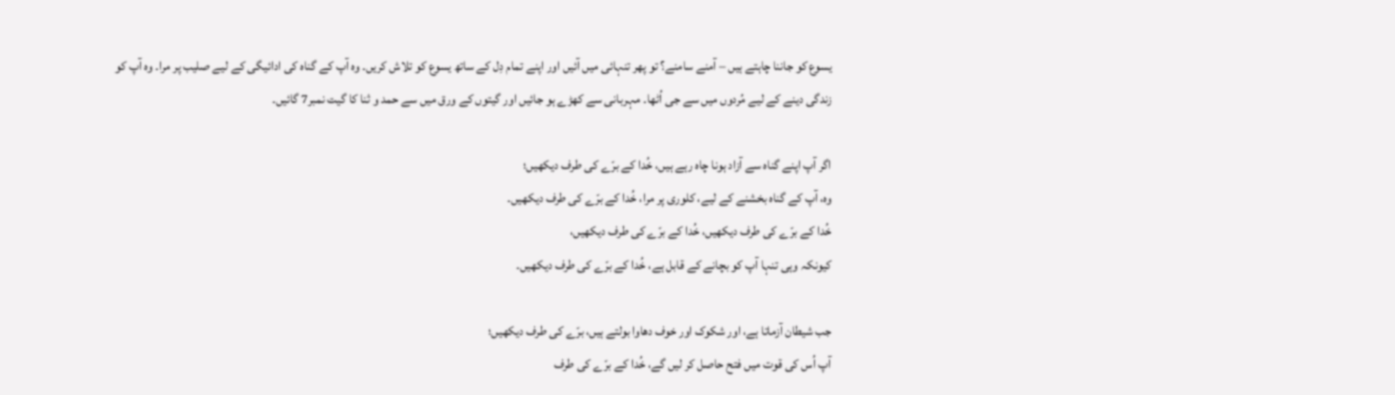یسوع کو جاننا چاہتے ہیں – آمنے سامنے؟ تو پھر تنہائی میں آئیں اور اپنے تمام دِل کے ساتھ یسوع کو تلاش کریں۔ وہ آپ کے گناہ کی ادائیگی کے لیے صلیب پر مرا۔ وہ آپ کو زندگی دینے کے لیے مُردوں میں سے جی اُٹھا۔ مہربانی سے کھڑے ہو جائیں اور گیتوں کے ورق میں سے حمد و ثنا کا گیت نمبر7 گائیں۔

اگر آپ اپنے گناہ سے آزاد ہونا چاہ رہے ہیں، خُدا کے برّے کی طرف دیکھیں؛
وہ، آپ کے گناہ بخشنے کے لیے، کلوری پر مرا، خُدا کے برّے کی طرف دیکھیں۔
خُدا کے برّے کی طرف دیکھیں، خُدا کے برّے کی طرف دیکھیں،
کیونکہ وہی تنہا آپ کو بچانے کے قابل ہے، خُدا کے برّے کی طرف دیکھیں۔

جب شیطان آزماتا ہے، اور شکوک اور خوف دھاوا بولتے ہیں، برّے کی طرف دیکھیں؛
آپ اُس کی قوت میں فتح حاصل کر لیں گے، خُدا کے برّے کی طرف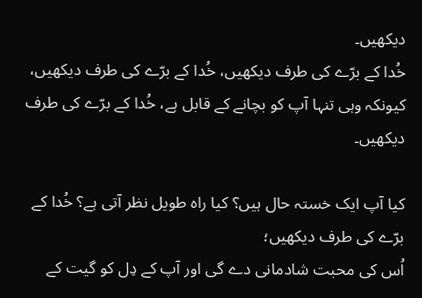دیکھیں۔
خُدا کے برّے کی طرف دیکھیں، خُدا کے برّے کی طرف دیکھیں،
کیونکہ وہی تنہا آپ کو بچانے کے قابل ہے، خُدا کے برّے کی طرف دیکھیں۔

کیا آپ ایک خستہ حال ہیں؟ کیا راہ طویل نظر آتی ہے؟ خُدا کے برّے کی طرف دیکھیں؛
اُس کی محبت شادمانی دے گی اور آپ کے دِل کو گیت کے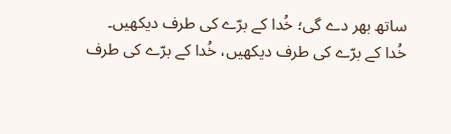ساتھ بھر دے گی؛ خُدا کے برّے کی طرف دیکھیں۔
خُدا کے برّے کی طرف دیکھیں، خُدا کے برّے کی طرف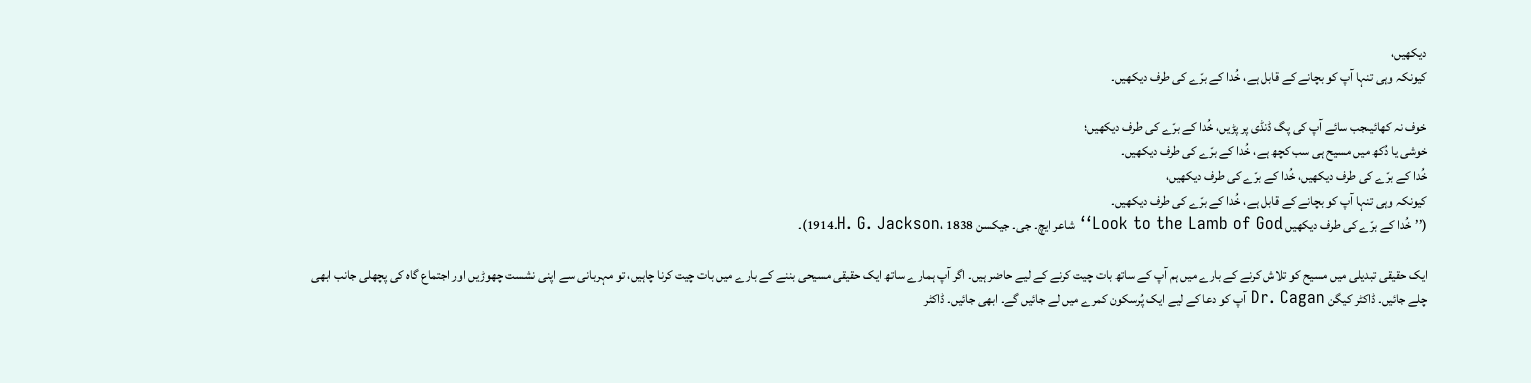دیکھیں،
کیونکہ وہی تنہا آپ کو بچانے کے قابل ہے، خُدا کے برّے کی طرف دیکھیں۔

خوف نہ کھائیںجب سائے آپ کی پگ ڈنڈی پر پڑیں، خُدا کے برّے کی طرف دیکھیں؛
خوشی یا دُکھ میں مسیح ہی سب کچھ ہے، خُدا کے برّے کی طرف دیکھیں۔
خُدا کے برّے کی طرف دیکھیں، خُدا کے برّے کی طرف دیکھیں،
کیونکہ وہی تنہا آپ کو بچانے کے قابل ہے، خُدا کے برّے کی طرف دیکھیں۔
(’’خُدا کے برّے کی طرف دیکھیں Look to the Lamb of God‘‘ شاعر ایچ۔ جی۔ جیکسن H. G. Jackson، 1838۔1914)۔

ایک حقیقی تبدیلی میں مسیح کو تلاش کرنے کے بارے میں ہم آپ کے ساتھ بات چیت کرنے کے لیے حاضر ہیں۔ اگر آپ ہمارے ساتھ ایک حقیقی مسیحی بننے کے بارے میں بات چیت کرنا چاہیں، تو مہربانی سے اپنی نشست چھوڑیں اور اجتماع گاہ کی پچھلی جانب ابھی چلے جائیں۔ ڈاکٹر کیگن Dr. Cagan آپ کو دعا کے لیے ایک پُرسکون کمرے میں لے جائیں گے۔ ابھی جائیں۔ ڈاکٹر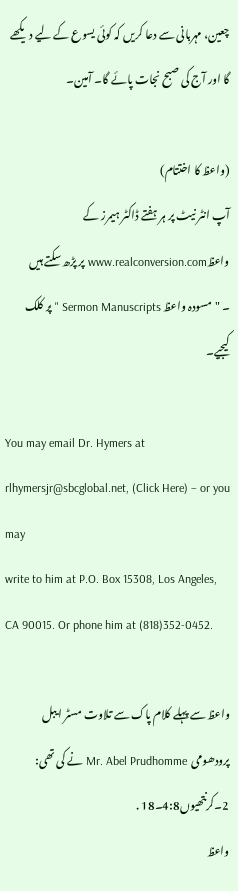چعین، مہربانی سے دعا کریں کہ کوئی یسوع کے لیے دیکھے گا اور آج کی صبح نجات پائے گا۔ آمین۔

(واعظ کا اختتام)
آپ انٹر نیٹ پر ہر ہفتے ڈاکٹر ہیمرز کے واعظwww.realconversion.com پر پڑھ سکتے ہیں
۔ "مسودہ واعظ Sermon Manuscripts " پر کلک کیجیے۔

You may email Dr. Hymers at rlhymersjr@sbcglobal.net, (Click Here) – or you may
write to him at P.O. Box 15308, Los Angeles, CA 90015. Or phone him at (818)352-0452.

واعظ سے پہلے کلام پاک سے تلاوت مسٹر ایبل پرودھومی  Mr. Abel Prudhomme نے کی تھی: 2۔کرنتھیوں4:8۔18 .
واعظ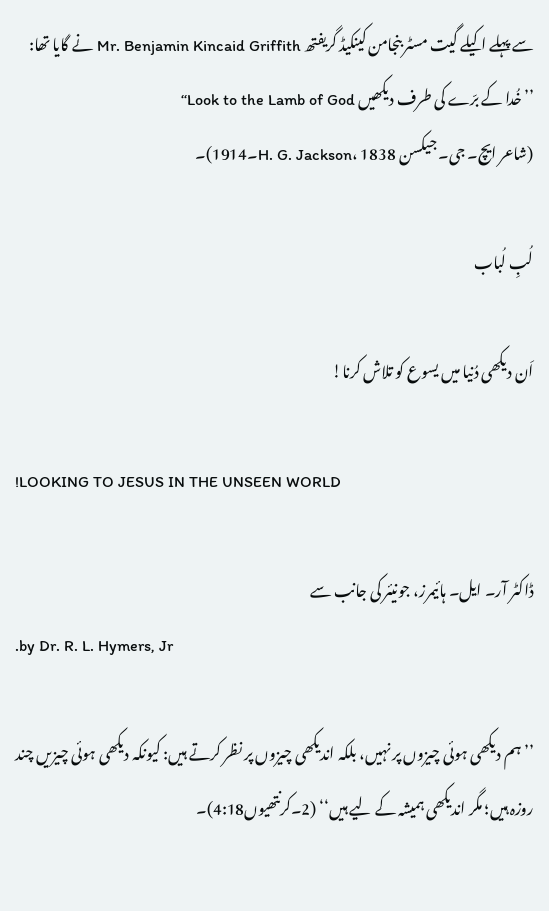سے پہلے اکیلے گیت مسٹر بنجامن کینکیڈ گریفتھ Mr. Benjamin Kincaid Griffith نے گایا تھا:
’’خُدا کے برّے کی طرف دیکھیں Look to the Lamb of God‘‘
(شاعر ایچ۔ جی۔ جیکسن H. G. Jackson، 1838۔1914)۔

لُبِ لُباب

اَن دیکھی دُنیا میں یسوع کو تلاش کرنا!

!LOOKING TO JESUS IN THE UNSEEN WORLD

ڈاکٹر آر۔ ایل۔ ہائیمرز، جونیئر کی جانب سے
.by Dr. R. L. Hymers, Jr

’’ہم دیکھی ہوئی چیزوں پر نہیں، بلکہ اندیکھی چیزوں پر نظر کرتے ہیں: کیونکہ دیکھی ہوئی چیزیں چند روزہ ہیں؛ مگر اندیکھی ہمیشہ کے لیے ہیں‘‘ (2۔کرنتھیوں4:18)۔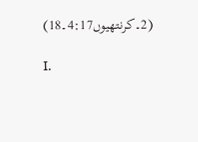(2۔کرنتھیوں4:17۔18)

I.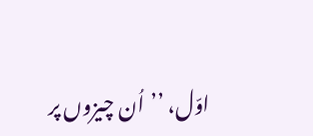اوّل، ’’اُن چیزوں پر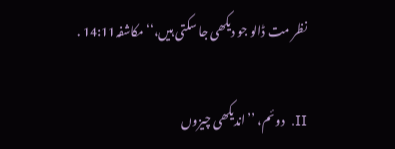نظر مت ڈالو جو دیکھی جا سکتی ہیں،‘‘ مکاشفہ14:11 .

II.  دوئم، ’’اندیکھی چیزوں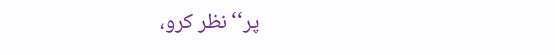پر‘‘ نظر کرو،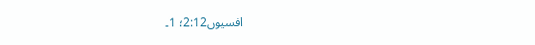افسیوں2:12؛ 1۔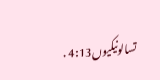تسالونیکیوں4:13 .